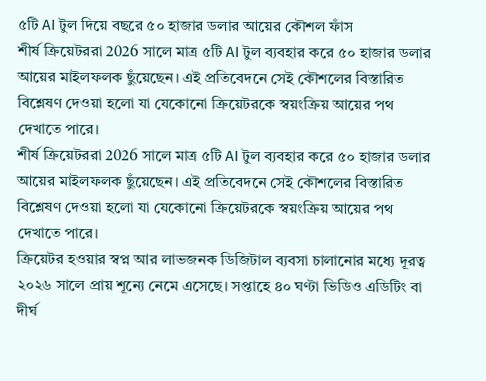৫টি AI টুল দিয়ে বছরে ৫০ হাজার ডলার আয়ের কৌশল ফাঁস
শীর্ষ ক্রিয়েটররা 2026 সালে মাত্র ৫টি AI টুল ব্যবহার করে ৫০ হাজার ডলার আয়ের মাইলফলক ছুঁয়েছেন। এই প্রতিবেদনে সেই কৌশলের বিস্তারিত বিশ্লেষণ দেওয়া হলো যা যেকোনো ক্রিয়েটরকে স্বয়ংক্রিয় আয়ের পথ দেখাতে পারে।
শীর্ষ ক্রিয়েটররা 2026 সালে মাত্র ৫টি AI টুল ব্যবহার করে ৫০ হাজার ডলার আয়ের মাইলফলক ছুঁয়েছেন। এই প্রতিবেদনে সেই কৌশলের বিস্তারিত বিশ্লেষণ দেওয়া হলো যা যেকোনো ক্রিয়েটরকে স্বয়ংক্রিয় আয়ের পথ দেখাতে পারে।
ক্রিয়েটর হওয়ার স্বপ্ন আর লাভজনক ডিজিটাল ব্যবসা চালানোর মধ্যে দূরত্ব ২০২৬ সালে প্রায় শূন্যে নেমে এসেছে। সপ্তাহে ৪০ ঘণ্টা ভিডিও এডিটিং বা দীর্ঘ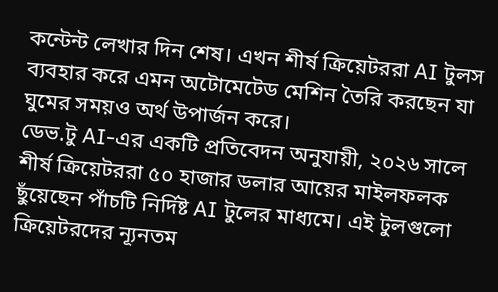কন্টেন্ট লেখার দিন শেষ। এখন শীর্ষ ক্রিয়েটররা AI টুলস ব্যবহার করে এমন অটোমেটেড মেশিন তৈরি করছেন যা ঘুমের সময়ও অর্থ উপার্জন করে।
ডেভ.টু AI-এর একটি প্রতিবেদন অনুযায়ী, ২০২৬ সালে শীর্ষ ক্রিয়েটররা ৫০ হাজার ডলার আয়ের মাইলফলক ছুঁয়েছেন পাঁচটি নির্দিষ্ট AI টুলের মাধ্যমে। এই টুলগুলো ক্রিয়েটরদের ন্যূনতম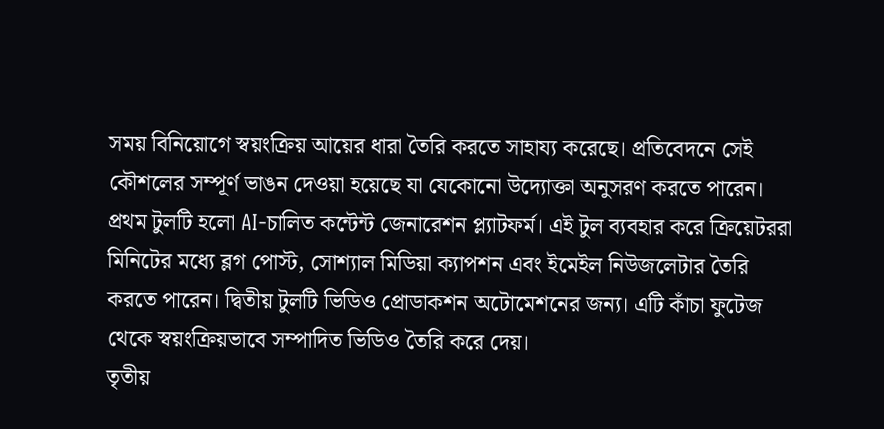সময় বিনিয়োগে স্বয়ংক্রিয় আয়ের ধারা তৈরি করতে সাহায্য করেছে। প্রতিবেদনে সেই কৌশলের সম্পূর্ণ ভাঙন দেওয়া হয়েছে যা যেকোনো উদ্যোক্তা অনুসরণ করতে পারেন।
প্রথম টুলটি হলো AI-চালিত কন্টেন্ট জেনারেশন প্ল্যাটফর্ম। এই টুল ব্যবহার করে ক্রিয়েটররা মিনিটের মধ্যে ব্লগ পোস্ট, সোশ্যাল মিডিয়া ক্যাপশন এবং ইমেইল নিউজলেটার তৈরি করতে পারেন। দ্বিতীয় টুলটি ভিডিও প্রোডাকশন অটোমেশনের জন্য। এটি কাঁচা ফুটেজ থেকে স্বয়ংক্রিয়ভাবে সম্পাদিত ভিডিও তৈরি করে দেয়।
তৃতীয়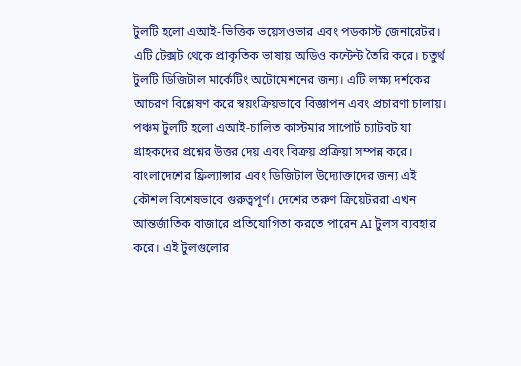টুলটি হলো এআই-ভিত্তিক ভয়েসওভার এবং পডকাস্ট জেনারেটর। এটি টেক্সট থেকে প্রাকৃতিক ভাষায় অডিও কন্টেন্ট তৈরি করে। চতুর্থ টুলটি ডিজিটাল মার্কেটিং অটোমেশনের জন্য। এটি লক্ষ্য দর্শকের আচরণ বিশ্লেষণ করে স্বয়ংক্রিয়ভাবে বিজ্ঞাপন এবং প্রচারণা চালায়। পঞ্চম টুলটি হলো এআই-চালিত কাস্টমার সাপোর্ট চ্যাটবট যা গ্রাহকদের প্রশ্নের উত্তর দেয় এবং বিক্রয় প্রক্রিয়া সম্পন্ন করে।
বাংলাদেশের ফ্রিল্যান্সার এবং ডিজিটাল উদ্যোক্তাদের জন্য এই কৌশল বিশেষভাবে গুরুত্বপূর্ণ। দেশের তরুণ ক্রিয়েটররা এখন আন্তর্জাতিক বাজারে প্রতিযোগিতা করতে পারেন AI টুলস ব্যবহার করে। এই টুলগুলোর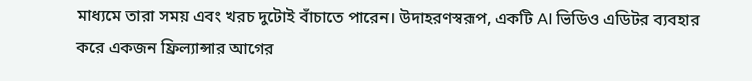মাধ্যমে তারা সময় এবং খরচ দুটোই বাঁচাতে পারেন। উদাহরণস্বরূপ, একটি AI ভিডিও এডিটর ব্যবহার করে একজন ফ্রিল্যান্সার আগের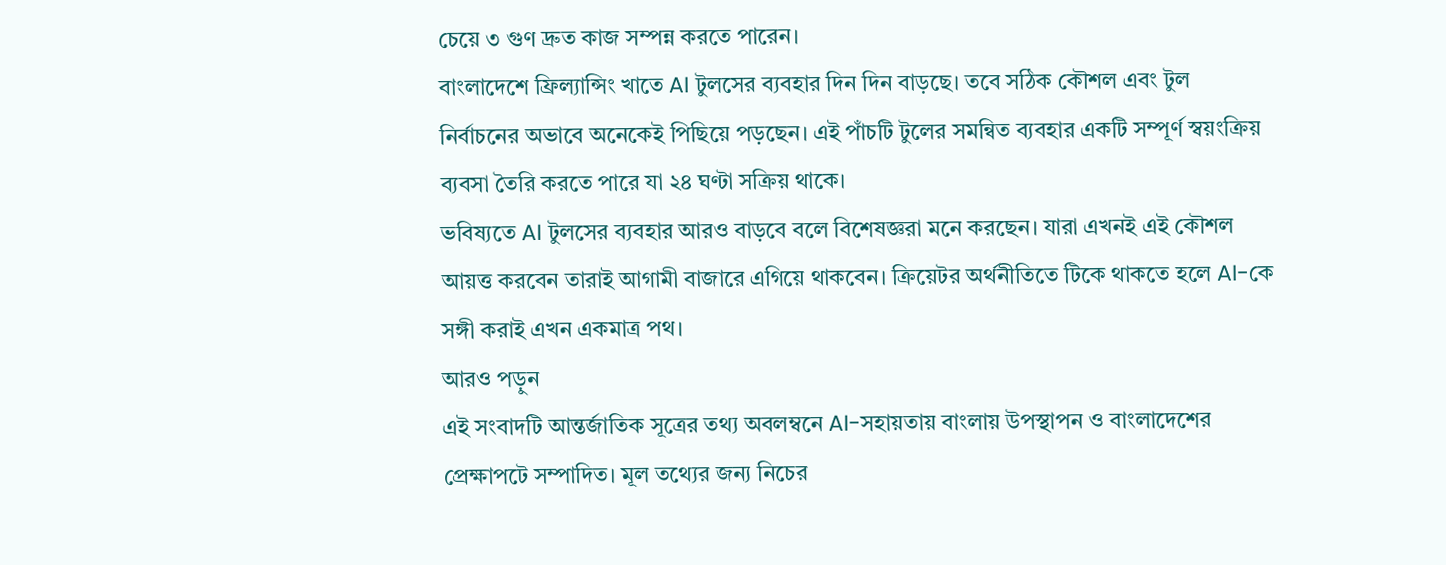চেয়ে ৩ গুণ দ্রুত কাজ সম্পন্ন করতে পারেন।
বাংলাদেশে ফ্রিল্যান্সিং খাতে AI টুলসের ব্যবহার দিন দিন বাড়ছে। তবে সঠিক কৌশল এবং টুল নির্বাচনের অভাবে অনেকেই পিছিয়ে পড়ছেন। এই পাঁচটি টুলের সমন্বিত ব্যবহার একটি সম্পূর্ণ স্বয়ংক্রিয় ব্যবসা তৈরি করতে পারে যা ২৪ ঘণ্টা সক্রিয় থাকে।
ভবিষ্যতে AI টুলসের ব্যবহার আরও বাড়বে বলে বিশেষজ্ঞরা মনে করছেন। যারা এখনই এই কৌশল আয়ত্ত করবেন তারাই আগামী বাজারে এগিয়ে থাকবেন। ক্রিয়েটর অর্থনীতিতে টিকে থাকতে হলে AI-কে সঙ্গী করাই এখন একমাত্র পথ।
আরও পড়ুন
এই সংবাদটি আন্তর্জাতিক সূত্রের তথ্য অবলম্বনে AI-সহায়তায় বাংলায় উপস্থাপন ও বাংলাদেশের প্রেক্ষাপটে সম্পাদিত। মূল তথ্যের জন্য নিচের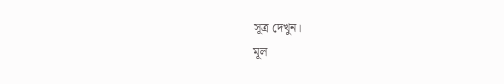সূত্র দেখুন।
মূল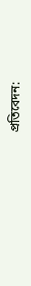প্রতিবেদন: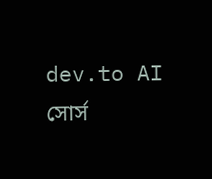dev.to AI
সোর্স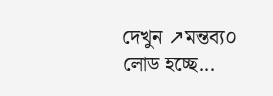দেখুন ↗মন্তব্য০
লোড হচ্ছে...